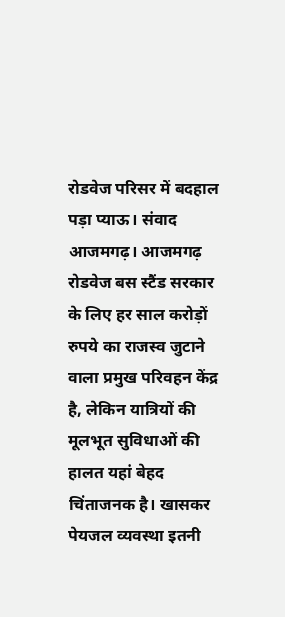रोडवेज परिसर में बदहाल पड़ा प्याऊ। संवाद
आजमगढ़। आजमगढ़ रोडवेज बस स्टैंड सरकार के लिए हर साल करोड़ों रुपये का राजस्व जुटाने वाला प्रमुख परिवहन केंद्र है, लेकिन यात्रियों की मूलभूत सुविधाओं की हालत यहां बेहद चिंताजनक है। खासकर पेयजल व्यवस्था इतनी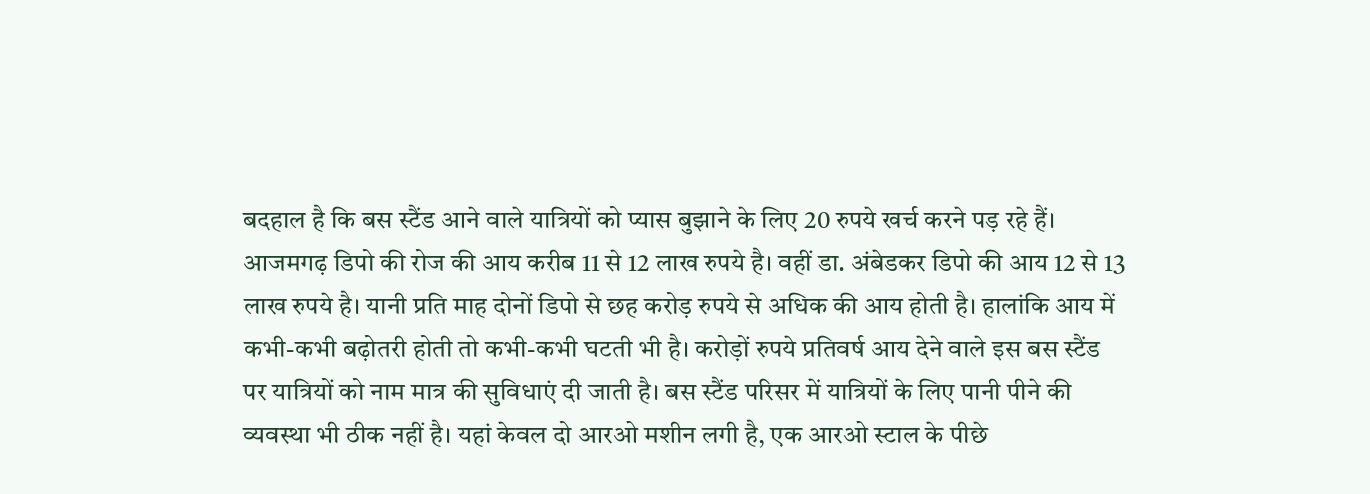बदहाल है कि बस स्टैंड आने वाले यात्रियों को प्यास बुझाने के लिए 20 रुपये खर्च करने पड़ रहे हैं। आजमगढ़ डिपो की रोज की आय करीब 11 से 12 लाख रुपये है। वहीं डा. अंबेडकर डिपो की आय 12 से 13 लाख रुपये है। यानी प्रति माह दोनों डिपो से छह करोड़ रुपये से अधिक की आय होती है। हालांकि आय में कभी-कभी बढ़ोतरी होती तो कभी-कभी घटती भी है। करोड़ों रुपये प्रतिवर्ष आय देने वाले इस बस स्टैंड पर यात्रियों को नाम मात्र की सुविधाएं दी जाती है। बस स्टैंड परिसर में यात्रियों के लिए पानी पीने की व्यवस्था भी ठीक नहीं है। यहां केवल दो आरओ मशीन लगी है, एक आरओ स्टाल के पीछे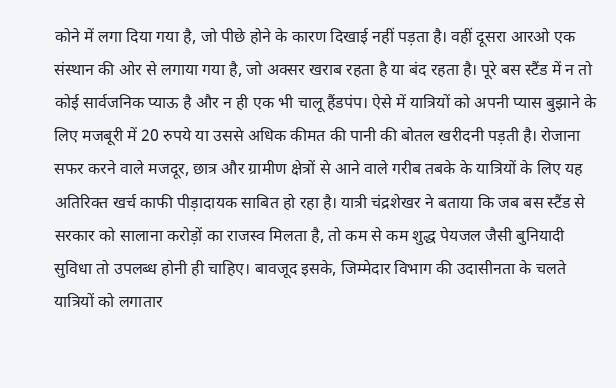कोने में लगा दिया गया है, जो पीछे होने के कारण दिखाई नहीं पड़ता है। वहीं दूसरा आरओ एक संस्थान की ओर से लगाया गया है, जो अक्सर खराब रहता है या बंद रहता है। पूरे बस स्टैंड में न तो कोई सार्वजनिक प्याऊ है और न ही एक भी चालू हैंडपंप। ऐसे में यात्रियों को अपनी प्यास बुझाने के लिए मजबूरी में 20 रुपये या उससे अधिक कीमत की पानी की बोतल खरीदनी पड़ती है। रोजाना सफर करने वाले मजदूर, छात्र और ग्रामीण क्षेत्रों से आने वाले गरीब तबके के यात्रियों के लिए यह अतिरिक्त खर्च काफी पीड़ादायक साबित हो रहा है। यात्री चंद्रशेखर ने बताया कि जब बस स्टैंड से सरकार को सालाना करोड़ों का राजस्व मिलता है, तो कम से कम शुद्ध पेयजल जैसी बुनियादी सुविधा तो उपलब्ध होनी ही चाहिए। बावजूद इसके, जिम्मेदार विभाग की उदासीनता के चलते यात्रियों को लगातार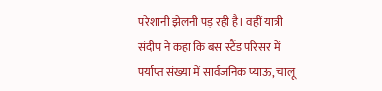परेशानी झेलनी पड़ रही है। वहीं यात्री संदीप ने कहा कि बस स्टैंड परिसर में पर्याप्त संख्या में सार्वजनिक प्याऊ, चालू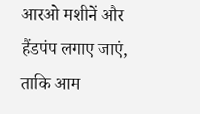आरओ मशीनें और हैंडपंप लगाए जाएं, ताकि आम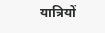यात्रियों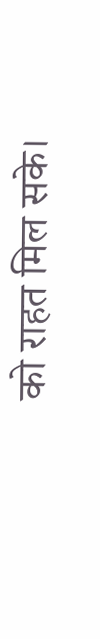को राहत मिल सके।